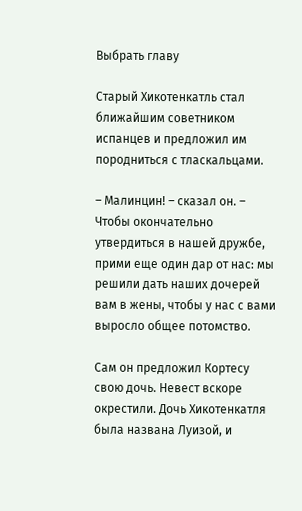Выбрать главу

Старый Хикотенкатль стал ближайшим советником испанцев и предложил им породниться с тласкальцами.

– Малинцин! – сказал он. – Чтобы окончательно утвердиться в нашей дружбе, прими еще один дар от нас: мы решили дать наших дочерей вам в жены, чтобы у нас с вами выросло общее потомство.

Сам он предложил Кортесу свою дочь. Невест вскоре окрестили. Дочь Хикотенкатля была названа Луизой, и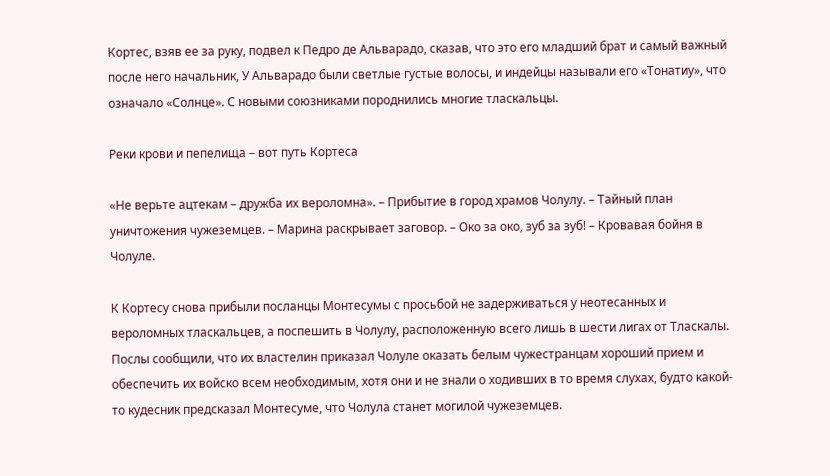Кортес, взяв ее за руку, подвел к Педро де Альварадо, сказав, что это его младший брат и самый важный после него начальник, У Альварадо были светлые густые волосы, и индейцы называли его «Тонатиу», что означало «Солнце». С новыми союзниками породнились многие тласкальцы.

Реки крови и пепелища – вот путь Кортеса

«Не верьте ацтекам – дружба их вероломна». – Прибытие в город храмов Чолулу. – Тайный план уничтожения чужеземцев. – Марина раскрывает заговор. – Око за око, зуб за зуб! – Кровавая бойня в Чолуле.

К Кортесу снова прибыли посланцы Монтесумы с просьбой не задерживаться у неотесанных и вероломных тласкальцев, а поспешить в Чолулу, расположенную всего лишь в шести лигах от Тласкалы. Послы сообщили, что их властелин приказал Чолуле оказать белым чужестранцам хороший прием и обеспечить их войско всем необходимым, хотя они и не знали о ходивших в то время слухах, будто какой-то кудесник предсказал Монтесуме, что Чолула станет могилой чужеземцев.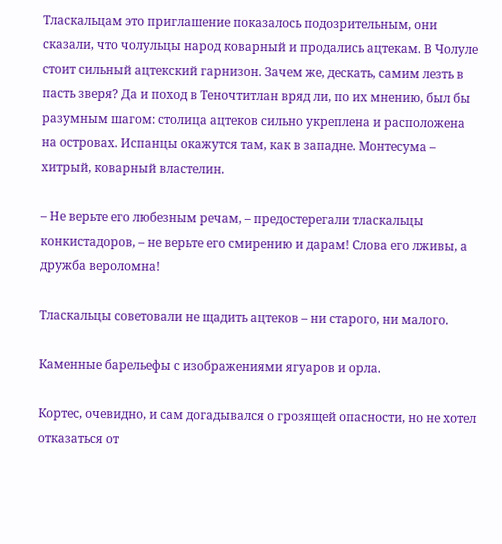Тласкальцам это приглашение показалось подозрительным, они сказали, что чолульцы народ коварный и продались ацтекам. В Чолуле стоит сильный ацтекский гарнизон. Зачем же, дескать, самим лезть в пасть зверя? Да и поход в Теночтитлан вряд ли, по их мнению, был бы разумным шагом: столица ацтеков сильно укреплена и расположена на островах. Испанцы окажутся там, как в западне. Монтесума – хитрый, коварный властелин.

– Не верьте его любезным речам, – предостерегали тласкальцы конкистадоров, – не верьте его смирению и дарам! Слова его лживы, а дружба вероломна!

Тласкальцы советовали не щадить ацтеков – ни старого, ни малого.

Каменные барельефы с изображениями ягуаров и орла.

Кортес, очевидно, и сам догадывался о грозящей опасности, но не хотел отказаться от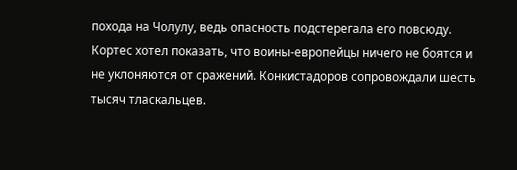похода на Чолулу, ведь опасность подстерегала его повсюду. Кортес хотел показать, что воины-европейцы ничего не боятся и не уклоняются от сражений. Конкистадоров сопровождали шесть тысяч тласкальцев.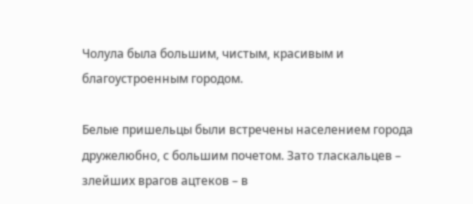Чолула была большим, чистым, красивым и благоустроенным городом.

Белые пришельцы были встречены населением города дружелюбно, с большим почетом. Зато тласкальцев – злейших врагов ацтеков – в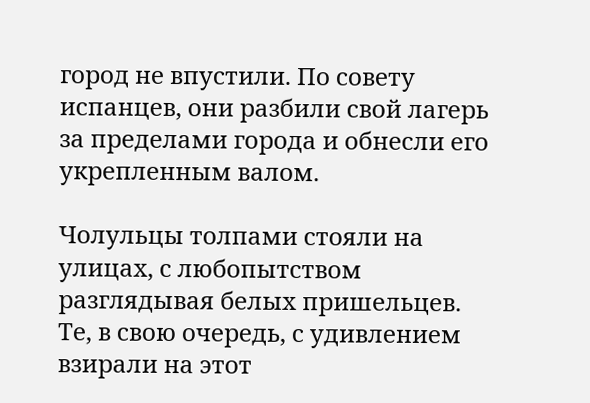город не впустили. По совету испанцев, они разбили свой лагерь за пределами города и обнесли его укрепленным валом.

Чолульцы толпами стояли на улицах, с любопытством разглядывая белых пришельцев. Те, в свою очередь, с удивлением взирали на этот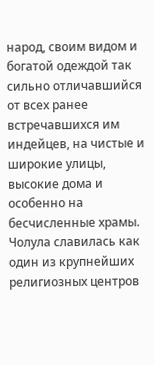народ, своим видом и богатой одеждой так сильно отличавшийся от всех ранее встречавшихся им индейцев, на чистые и широкие улицы, высокие дома и особенно на бесчисленные храмы. Чолула славилась как один из крупнейших религиозных центров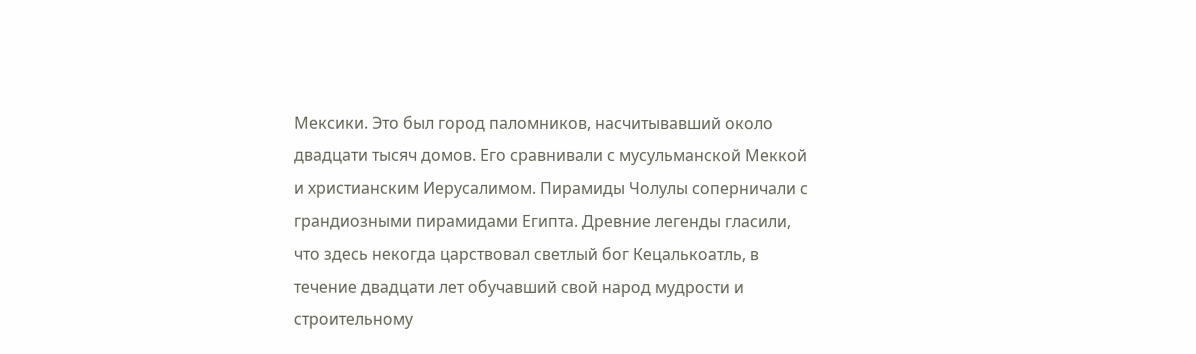Мексики. Это был город паломников, насчитывавший около двадцати тысяч домов. Его сравнивали с мусульманской Меккой и христианским Иерусалимом. Пирамиды Чолулы соперничали с грандиозными пирамидами Египта. Древние легенды гласили, что здесь некогда царствовал светлый бог Кецалькоатль, в течение двадцати лет обучавший свой народ мудрости и строительному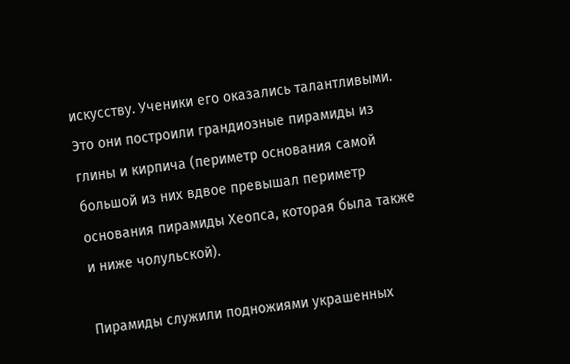искусству. Ученики его оказались талантливыми. Это они построили грандиозные пирамиды из глины и кирпича (периметр основания самой большой из них вдвое превышал периметр основания пирамиды Хеопса, которая была также и ниже чолульской).

Пирамиды служили подножиями украшенных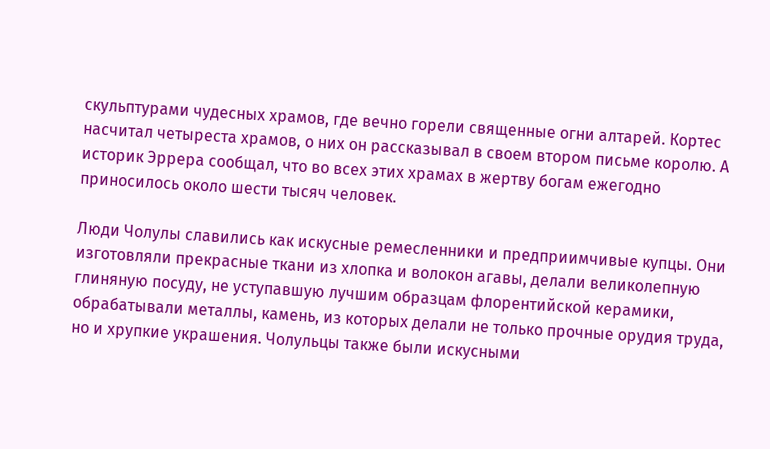скульптурами чудесных храмов, где вечно горели священные огни алтарей. Кортес насчитал четыреста храмов, о них он рассказывал в своем втором письме королю. А историк Эррера сообщал, что во всех этих храмах в жертву богам ежегодно приносилось около шести тысяч человек.

Люди Чолулы славились как искусные ремесленники и предприимчивые купцы. Они изготовляли прекрасные ткани из хлопка и волокон агавы, делали великолепную глиняную посуду, не уступавшую лучшим образцам флорентийской керамики, обрабатывали металлы, камень, из которых делали не только прочные орудия труда, но и хрупкие украшения. Чолульцы также были искусными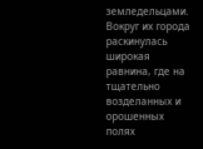земледельцами. Вокруг их города раскинулась широкая равнина, где на тщательно возделанных и орошенных полях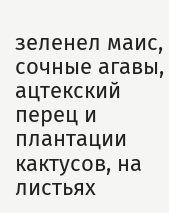зеленел маис, сочные агавы, ацтекский перец и плантации кактусов, на листьях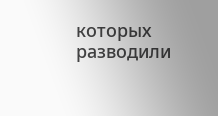которых разводили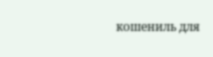кошениль для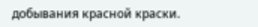добывания красной краски.